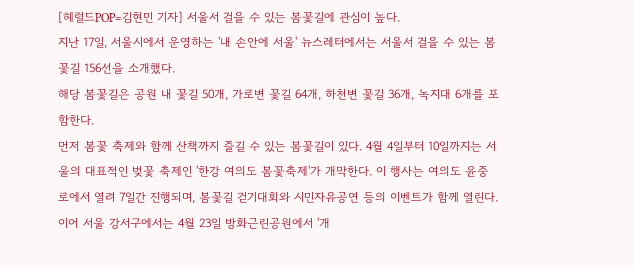[헤럴드POP=김현민 기자] 서울서 걸을 수 있는 봄꽃길에 관심이 높다.
지난 17일, 서울시에서 운영하는 '내 손안에 서울' 뉴스레터에서는 서울서 걸을 수 있는 봄꽃길 156선을 소개했다.
해당 봄꽃길은 공원 내 꽃길 50개, 가로변 꽃길 64개, 하천변 꽃길 36개, 녹지대 6개를 포함한다.
먼저 봄꽃 축제와 함께 산책까지 즐길 수 있는 봄꽃길이 있다. 4월 4일부터 10일까지는 서울의 대표적인 벚꽃 축제인 '한강 여의도 봄꽃축제'가 개막한다. 이 행사는 여의도 윤중로에서 열려 7일간 진행되며, 봄꽃길 걷기대회와 시민자유공연 등의 이벤트가 함께 열린다.
이어 서울 강서구에서는 4월 23일 방화근린공원에서 '개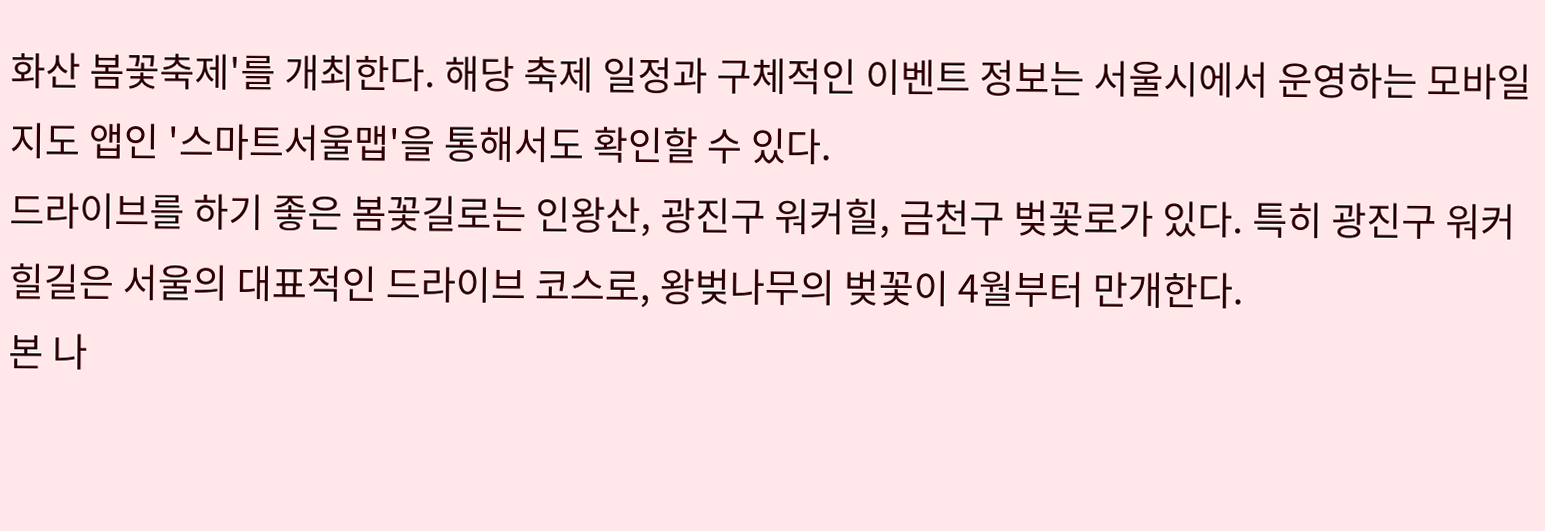화산 봄꽃축제'를 개최한다. 해당 축제 일정과 구체적인 이벤트 정보는 서울시에서 운영하는 모바일 지도 앱인 '스마트서울맵'을 통해서도 확인할 수 있다.
드라이브를 하기 좋은 봄꽃길로는 인왕산, 광진구 워커힐, 금천구 벚꽃로가 있다. 특히 광진구 워커힐길은 서울의 대표적인 드라이브 코스로, 왕벚나무의 벚꽃이 4월부터 만개한다.
본 나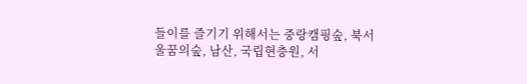들이를 즐기기 위해서는 중랑캠핑숲, 북서울꿈의숲, 남산, 국립현충원, 서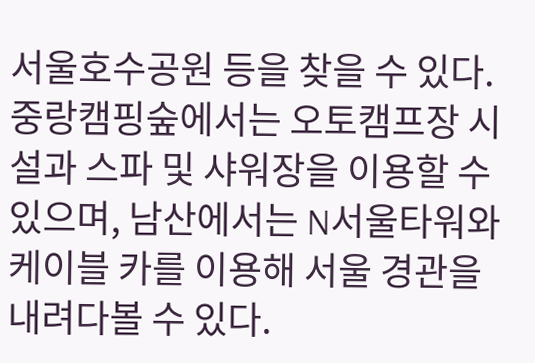서울호수공원 등을 찾을 수 있다. 중랑캠핑숲에서는 오토캠프장 시설과 스파 및 샤워장을 이용할 수 있으며, 남산에서는 N서울타워와 케이블 카를 이용해 서울 경관을 내려다볼 수 있다.